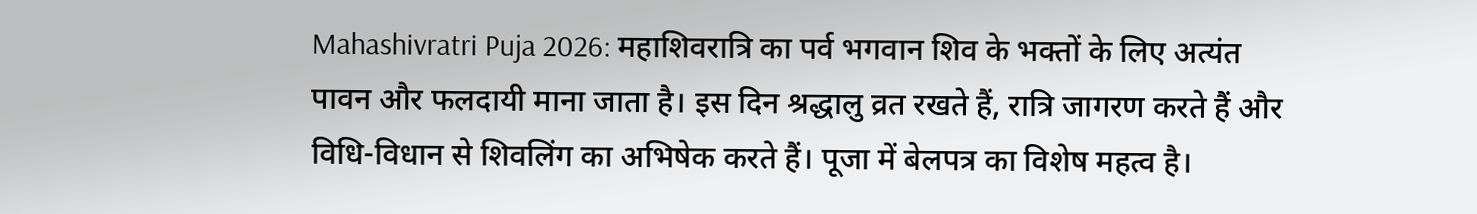Mahashivratri Puja 2026: महाशिवरात्रि का पर्व भगवान शिव के भक्तों के लिए अत्यंत पावन और फलदायी माना जाता है। इस दिन श्रद्धालु व्रत रखते हैं, रात्रि जागरण करते हैं और विधि-विधान से शिवलिंग का अभिषेक करते हैं। पूजा में बेलपत्र का विशेष महत्व है।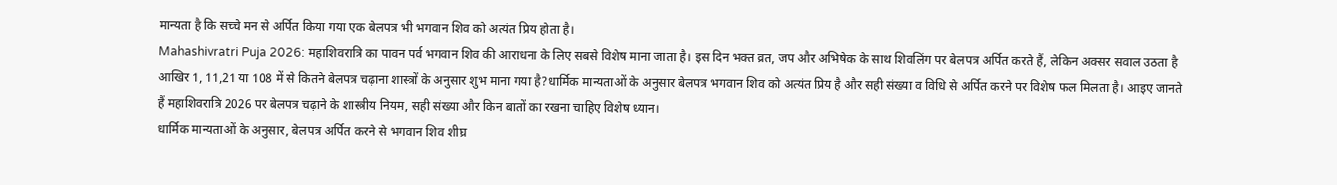मान्यता है कि सच्चे मन से अर्पित किया गया एक बेलपत्र भी भगवान शिव को अत्यंत प्रिय होता है।
Mahashivratri Puja 2026: महाशिवरात्रि का पावन पर्व भगवान शिव की आराधना के लिए सबसे विशेष माना जाता है। इस दिन भक्त व्रत, जप और अभिषेक के साथ शिवलिंग पर बेलपत्र अर्पित करते हैं, लेकिन अक्सर सवाल उठता है आखिर 1, 11,21 या 108 में से कितने बेलपत्र चढ़ाना शास्त्रों के अनुसार शुभ माना गया है?धार्मिक मान्यताओं के अनुसार बेलपत्र भगवान शिव को अत्यंत प्रिय है और सही संख्या व विधि से अर्पित करने पर विशेष फल मिलता है। आइए जानते हैं महाशिवरात्रि 2026 पर बेलपत्र चढ़ाने के शास्त्रीय नियम, सही संख्या और किन बातों का रखना चाहिए विशेष ध्यान।
धार्मिक मान्यताओं के अनुसार, बेलपत्र अर्पित करने से भगवान शिव शीघ्र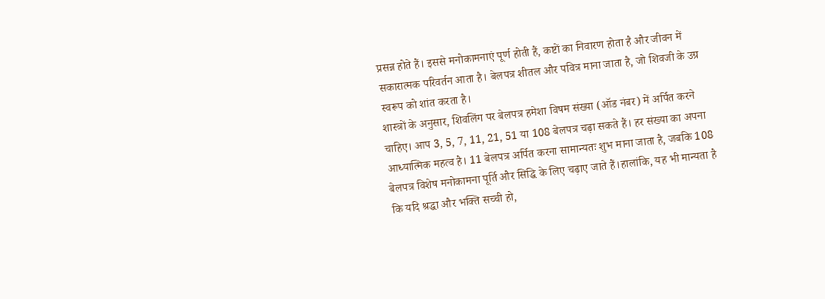प्रसन्न होते हैं। इससे मनोकामनाएं पूर्ण होती हैं, कष्टों का निवारण होता है और जीवन में सकारात्मक परिवर्तन आता है। बेलपत्र शीतल और पवित्र माना जाता है, जो शिवजी के उग्र स्वरूप को शांत करता है।
शास्त्रों के अनुसार, शिवलिंग पर बेलपत्र हमेशा विषम संख्या (ऑड नंबर) में अर्पित करने चाहिए। आप 3, 5, 7, 11, 21, 51 या 108 बेलपत्र चढ़ा सकते हैं। हर संख्या का अपना आध्यात्मिक महत्व है। 11 बेलपत्र अर्पित करना सामान्यतः शुभ माना जाता है, जबकि 108 बेलपत्र विशेष मनोकामना पूर्ति और सिद्धि के लिए चढ़ाए जाते हैं।हालांकि, यह भी मान्यता है कि यदि श्रद्धा और भक्ति सच्ची हो,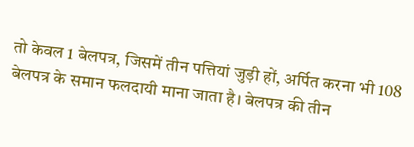तो केवल 1 बेलपत्र, जिसमें तीन पत्तियां जुड़ी हों, अर्पित करना भी 108 बेलपत्र के समान फलदायी माना जाता है। बेलपत्र की तीन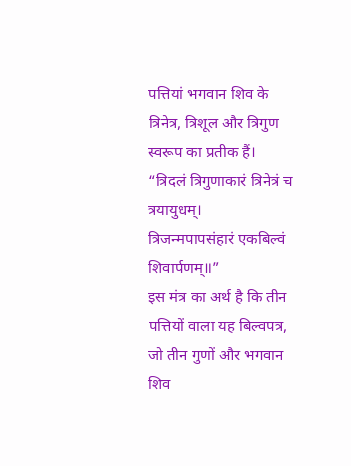पत्तियां भगवान शिव के त्रिनेत्र, त्रिशूल और त्रिगुण स्वरूप का प्रतीक हैं।
“त्रिदलं त्रिगुणाकारं त्रिनेत्रं च त्रयायुधम्।
त्रिजन्मपापसंहारं एकबिल्वं शिवार्पणम्॥”
इस मंत्र का अर्थ है कि तीन पत्तियों वाला यह बिल्वपत्र, जो तीन गुणों और भगवान शिव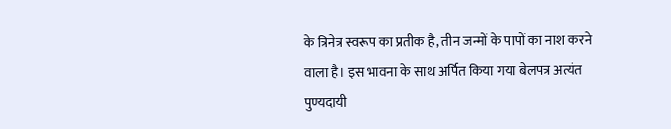के त्रिनेत्र स्वरूप का प्रतीक है, तीन जन्मों के पापों का नाश करने वाला है। इस भावना के साथ अर्पित किया गया बेलपत्र अत्यंत पुण्यदायी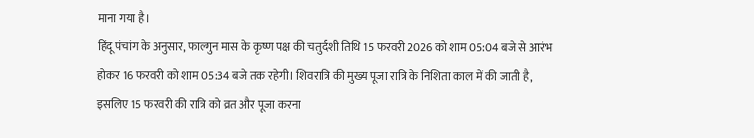माना गया है।
हिंदू पंचांग के अनुसार, फाल्गुन मास के कृष्ण पक्ष की चतुर्दशी तिथि 15 फरवरी 2026 को शाम 05:04 बजे से आरंभ होकर 16 फरवरी को शाम 05:34 बजे तक रहेगी। शिवरात्रि की मुख्य पूजा रात्रि के निशिता काल में की जाती है, इसलिए 15 फरवरी की रात्रि को व्रत और पूजा करना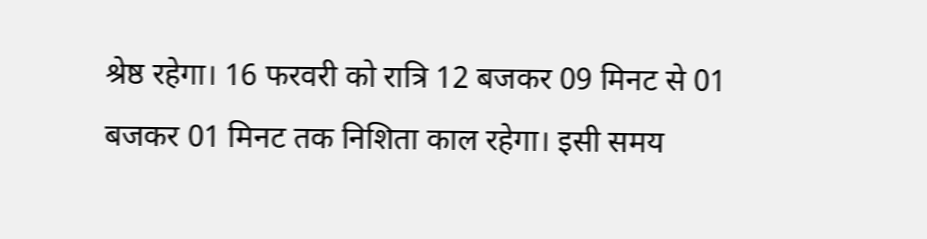श्रेष्ठ रहेगा। 16 फरवरी को रात्रि 12 बजकर 09 मिनट से 01 बजकर 01 मिनट तक निशिता काल रहेगा। इसी समय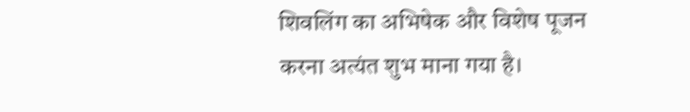शिवलिंग का अभिषेक और विशेष पूजन करना अत्यंत शुभ माना गया है।